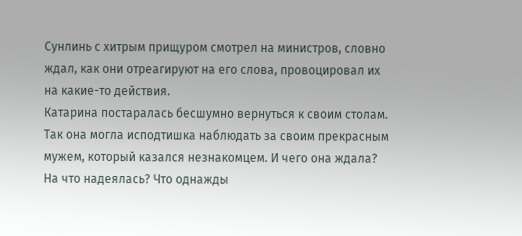Сунлинь с хитрым прищуром смотрел на министров, словно ждал, как они отреагируют на его слова, провоцировал их на какие-то действия.
Катарина постаралась бесшумно вернуться к своим столам. Так она могла исподтишка наблюдать за своим прекрасным мужем, который казался незнакомцем. И чего она ждала? На что надеялась? Что однажды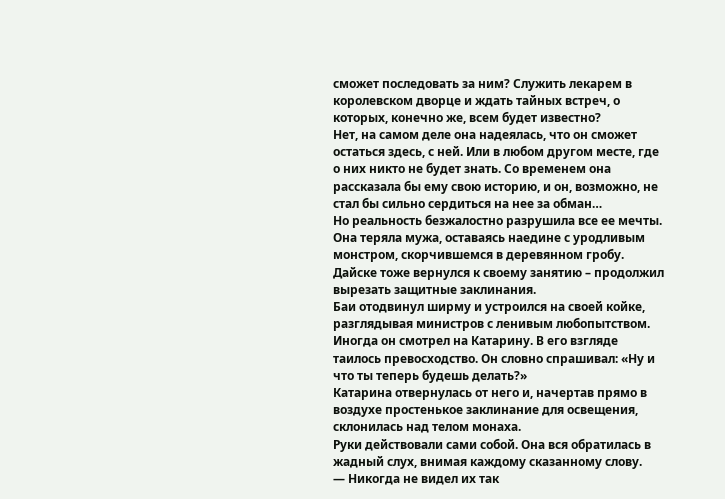сможет последовать за ним? Служить лекарем в королевском дворце и ждать тайных встреч, о которых, конечно же, всем будет известно?
Нет, на самом деле она надеялась, что он сможет остаться здесь, с ней. Или в любом другом месте, где о них никто не будет знать. Со временем она рассказала бы ему свою историю, и он, возможно, не стал бы сильно сердиться на нее за обман…
Но реальность безжалостно разрушила все ее мечты.
Она теряла мужа, оставаясь наедине с уродливым монстром, скорчившемся в деревянном гробу.
Дайске тоже вернулся к своему занятию – продолжил вырезать защитные заклинания.
Баи отодвинул ширму и устроился на своей койке, разглядывая министров с ленивым любопытством. Иногда он смотрел на Катарину. В его взгляде таилось превосходство. Он словно спрашивал: «Ну и что ты теперь будешь делать?»
Катарина отвернулась от него и, начертав прямо в воздухе простенькое заклинание для освещения, склонилась над телом монаха.
Руки действовали сами собой. Она вся обратилась в жадный слух, внимая каждому сказанному слову.
— Никогда не видел их так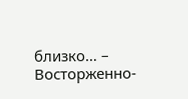близко… – Восторженно-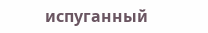испуганный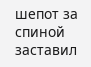шепот за спиной заставил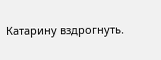Катарину вздрогнуть.